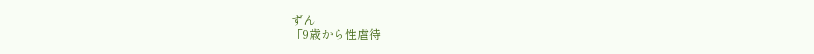ずん
「9歳から性虐待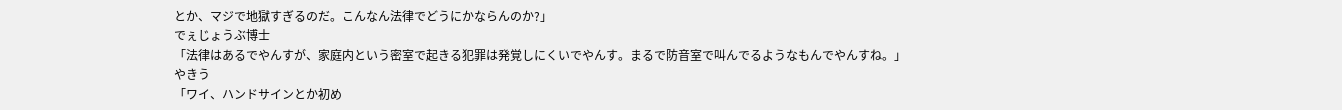とか、マジで地獄すぎるのだ。こんなん法律でどうにかならんのか?」
でぇじょうぶ博士
「法律はあるでやんすが、家庭内という密室で起きる犯罪は発覚しにくいでやんす。まるで防音室で叫んでるようなもんでやんすね。」
やきう
「ワイ、ハンドサインとか初め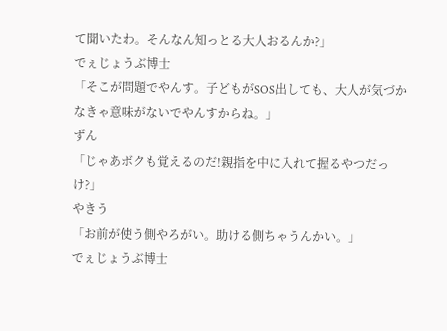て聞いたわ。そんなん知っとる大人おるんか?」
でぇじょうぶ博士
「そこが問題でやんす。子どもがSOS出しても、大人が気づかなきゃ意味がないでやんすからね。」
ずん
「じゃあボクも覚えるのだ!親指を中に入れて握るやつだっけ?」
やきう
「お前が使う側やろがい。助ける側ちゃうんかい。」
でぇじょうぶ博士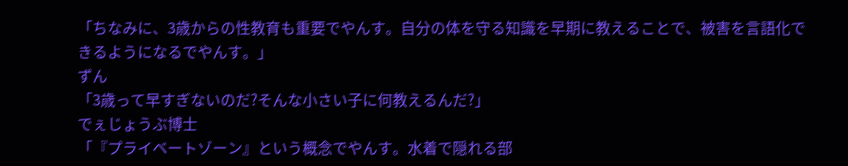「ちなみに、3歳からの性教育も重要でやんす。自分の体を守る知識を早期に教えることで、被害を言語化できるようになるでやんす。」
ずん
「3歳って早すぎないのだ?そんな小さい子に何教えるんだ?」
でぇじょうぶ博士
「『プライベートゾーン』という概念でやんす。水着で隠れる部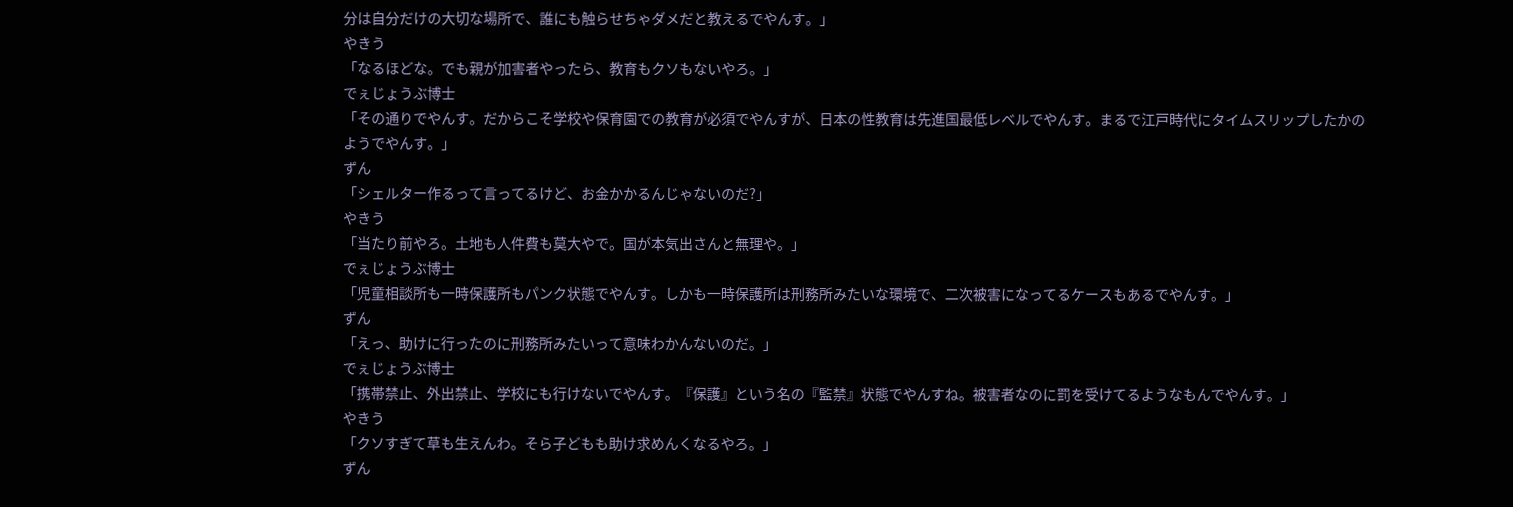分は自分だけの大切な場所で、誰にも触らせちゃダメだと教えるでやんす。」
やきう
「なるほどな。でも親が加害者やったら、教育もクソもないやろ。」
でぇじょうぶ博士
「その通りでやんす。だからこそ学校や保育園での教育が必須でやんすが、日本の性教育は先進国最低レベルでやんす。まるで江戸時代にタイムスリップしたかのようでやんす。」
ずん
「シェルター作るって言ってるけど、お金かかるんじゃないのだ?」
やきう
「当たり前やろ。土地も人件費も莫大やで。国が本気出さんと無理や。」
でぇじょうぶ博士
「児童相談所も一時保護所もパンク状態でやんす。しかも一時保護所は刑務所みたいな環境で、二次被害になってるケースもあるでやんす。」
ずん
「えっ、助けに行ったのに刑務所みたいって意味わかんないのだ。」
でぇじょうぶ博士
「携帯禁止、外出禁止、学校にも行けないでやんす。『保護』という名の『監禁』状態でやんすね。被害者なのに罰を受けてるようなもんでやんす。」
やきう
「クソすぎて草も生えんわ。そら子どもも助け求めんくなるやろ。」
ずん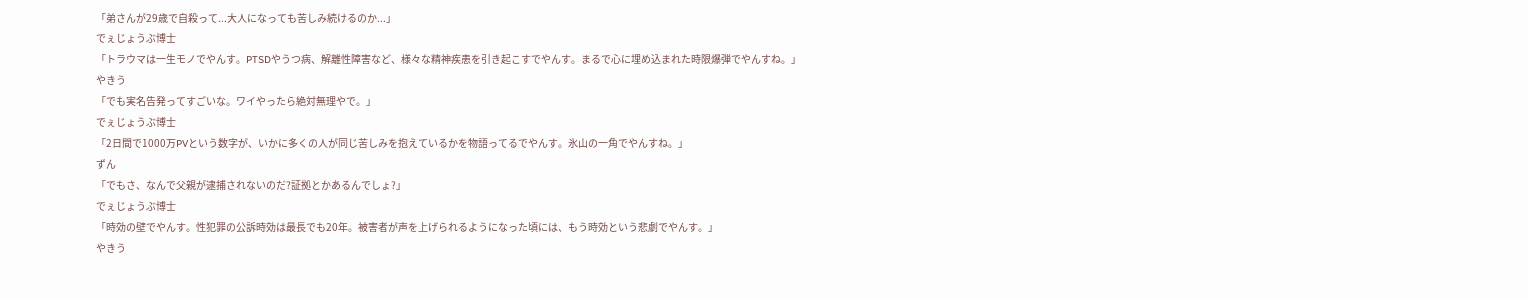「弟さんが29歳で自殺って...大人になっても苦しみ続けるのか...」
でぇじょうぶ博士
「トラウマは一生モノでやんす。PTSDやうつ病、解離性障害など、様々な精神疾患を引き起こすでやんす。まるで心に埋め込まれた時限爆弾でやんすね。」
やきう
「でも実名告発ってすごいな。ワイやったら絶対無理やで。」
でぇじょうぶ博士
「2日間で1000万PVという数字が、いかに多くの人が同じ苦しみを抱えているかを物語ってるでやんす。氷山の一角でやんすね。」
ずん
「でもさ、なんで父親が逮捕されないのだ?証拠とかあるんでしょ?」
でぇじょうぶ博士
「時効の壁でやんす。性犯罪の公訴時効は最長でも20年。被害者が声を上げられるようになった頃には、もう時効という悲劇でやんす。」
やきう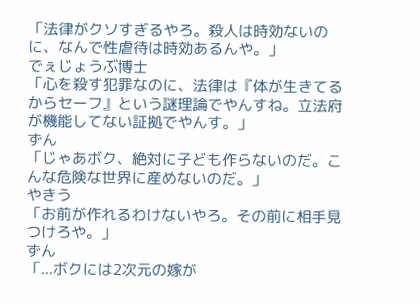「法律がクソすぎるやろ。殺人は時効ないのに、なんで性虐待は時効あるんや。」
でぇじょうぶ博士
「心を殺す犯罪なのに、法律は『体が生きてるからセーフ』という謎理論でやんすね。立法府が機能してない証拠でやんす。」
ずん
「じゃあボク、絶対に子ども作らないのだ。こんな危険な世界に産めないのだ。」
やきう
「お前が作れるわけないやろ。その前に相手見つけろや。」
ずん
「...ボクには2次元の嫁が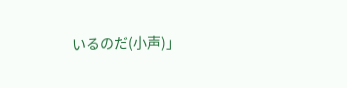いるのだ(小声)」